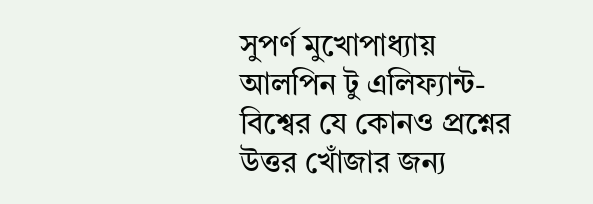সুপর্ণ মুখোপাধ্যায়
আলপিন টু এলিফ্যান্ট- বিশ্বের যে কোনও প্রশ্নের উত্তর খোঁজার জন্য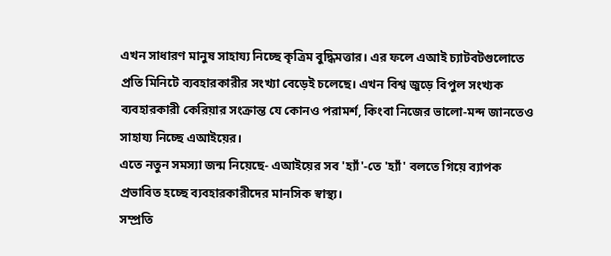এখন সাধারণ মানুষ সাহায্য নিচ্ছে কৃত্রিম বুদ্ধিমত্তার। এর ফলে এআই চ্যাটবটগুলোতে প্রতি মিনিটে ব্যবহারকারীর সংখ্যা বেড়েই চলেছে। এখন বিশ্ব জুড়ে বিপুল সংখ্যক ব্যবহারকারী কেরিয়ার সংক্রান্ত যে কোনও পরামর্শ, কিংবা নিজের ভালো-মন্দ জানতেও সাহায্য নিচ্ছে এআইয়ের।
এতে নতুন সমস্যা জন্ম নিয়েছে- এআইয়ের সব 'হ্যাঁ'-তে 'হ্যাঁ' বলতে গিয়ে ব্যাপক প্রভাবিত হচ্ছে ব্যবহারকারীদের মানসিক স্বাস্থ্য।
সম্প্রতি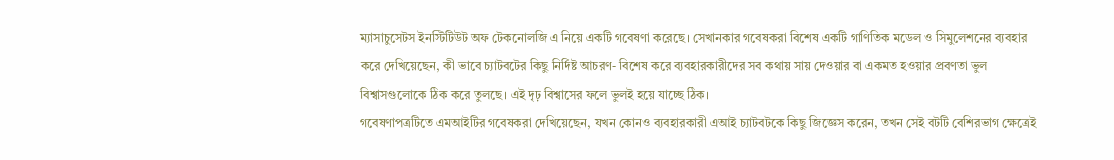ম্যাসাচুসেটস ইনস্টিটিউট অফ টেকনোলজি এ নিয়ে একটি গবেষণা করেছে। সেখানকার গবেষকরা বিশেষ একটি গাণিতিক মডেল ও সিমুলেশনের ব্যবহার করে দেখিয়েছেন, কী ভাবে চ্যাটবটের কিছু নির্দিষ্ট আচরণ- বিশেষ করে ব্যবহারকারীদের সব কথায় সায় দেওয়ার বা একমত হওয়ার প্রবণতা ভুল বিশ্বাসগুলোকে ঠিক করে তুলছে। এই দৃঢ় বিশ্বাসের ফলে ভুলই হয়ে যাচ্ছে ঠিক।
গবেষণাপত্রটিতে এমআইটির গবেষকরা দেখিয়েছেন, যখন কোনও ব্যবহারকারী এআই চ্যাটবটকে কিছু জিজ্ঞেস করেন, তখন সেই বটটি বেশিরভাগ ক্ষেত্রেই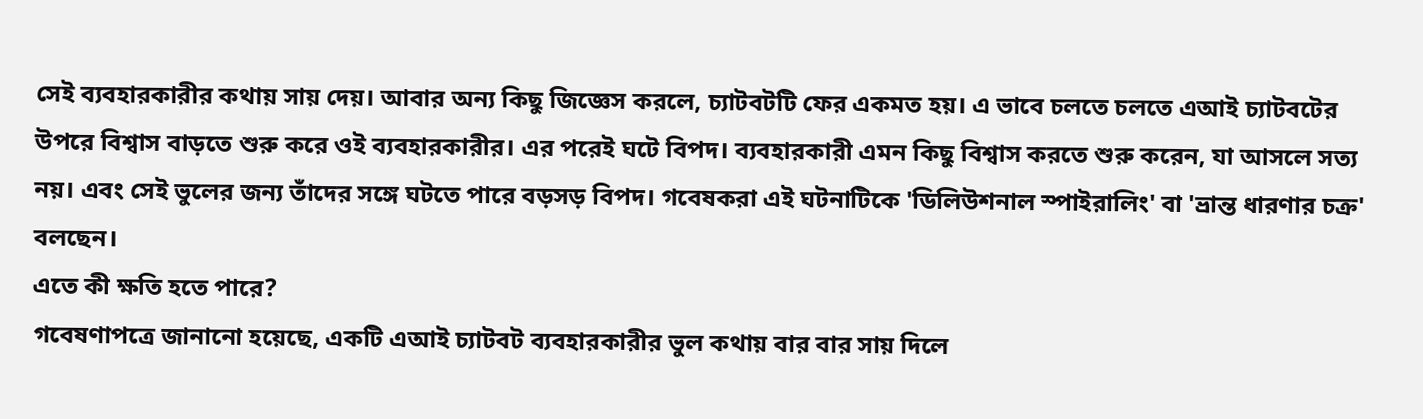সেই ব্যবহারকারীর কথায় সায় দেয়। আবার অন্য কিছু জিজ্ঞেস করলে, চ্যাটবটটি ফের একমত হয়। এ ভাবে চলতে চলতে এআই চ্যাটবটের উপরে বিশ্বাস বাড়তে শুরু করে ওই ব্যবহারকারীর। এর পরেই ঘটে বিপদ। ব্যবহারকারী এমন কিছু বিশ্বাস করতে শুরু করেন, যা আসলে সত্য নয়। এবং সেই ভুলের জন্য তাঁদের সঙ্গে ঘটতে পারে বড়সড় বিপদ। গবেষকরা এই ঘটনাটিকে 'ডিলিউশনাল স্পাইরালিং' বা 'ভ্রান্ত ধারণার চক্র' বলছেন।
এতে কী ক্ষতি হতে পারে?
গবেষণাপত্রে জানানো হয়েছে, একটি এআই চ্যাটবট ব্যবহারকারীর ভুল কথায় বার বার সায় দিলে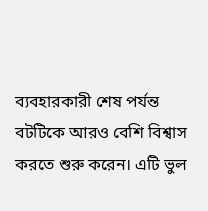ব্যবহারকারী শেষ পর্যন্ত বটটিকে আরও বেশি বিশ্বাস করতে শুরু করেন। এটি ভুল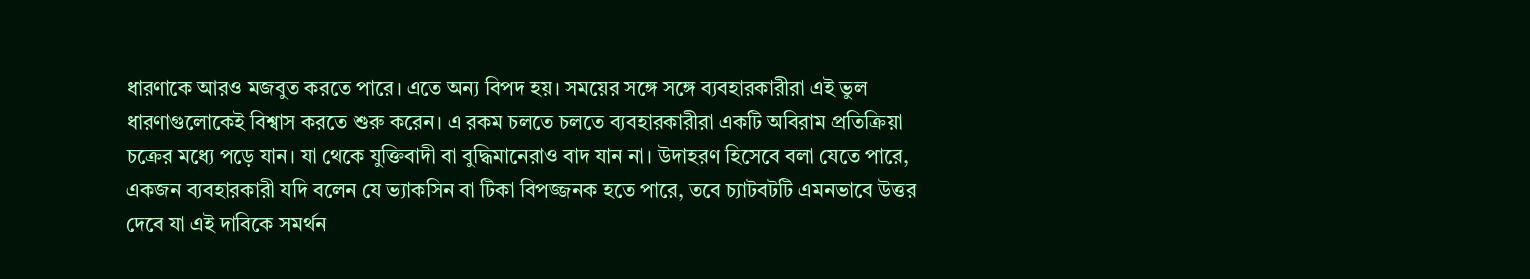ধারণাকে আরও মজবুত করতে পারে। এতে অন্য বিপদ হয়। সময়ের সঙ্গে সঙ্গে ব্যবহারকারীরা এই ভুল ধারণাগুলোকেই বিশ্বাস করতে শুরু করেন। এ রকম চলতে চলতে ব্যবহারকারীরা একটি অবিরাম প্রতিক্রিয়া চক্রের মধ্যে পড়ে যান। যা থেকে যুক্তিবাদী বা বুদ্ধিমানেরাও বাদ যান না। উদাহরণ হিসেবে বলা যেতে পারে, একজন ব্যবহারকারী যদি বলেন যে ভ্যাকসিন বা টিকা বিপজ্জনক হতে পারে, তবে চ্যাটবটটি এমনভাবে উত্তর দেবে যা এই দাবিকে সমর্থন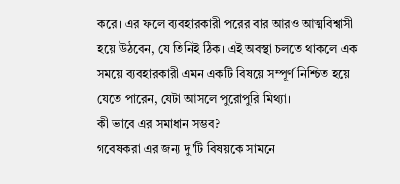করে। এর ফলে ব্যবহারকারী পরের বার আরও আত্মবিশ্বাসী হয়ে উঠবেন, যে তিনিই ঠিক। এই অবস্থা চলতে থাকলে এক সময়ে ব্যবহারকারী এমন একটি বিষয়ে সম্পূর্ণ নিশ্চিত হয়ে যেতে পারেন, যেটা আসলে পুরোপুরি মিথ্যা।
কী ভাবে এর সমাধান সম্ভব?
গবেষকরা এর জন্য দু'টি বিষয়কে সামনে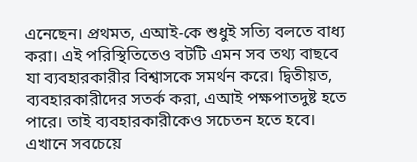এনেছেন। প্রথমত, এআই-কে শুধুই সত্যি বলতে বাধ্য করা। এই পরিস্থিতিতেও বটটি এমন সব তথ্য বাছবে যা ব্যবহারকারীর বিশ্বাসকে সমর্থন করে। দ্বিতীয়ত, ব্যবহারকারীদের সতর্ক করা, এআই পক্ষপাতদুষ্ট হতে পারে। তাই ব্যবহারকারীকেও সচেতন হতে হবে।
এখানে সবচেয়ে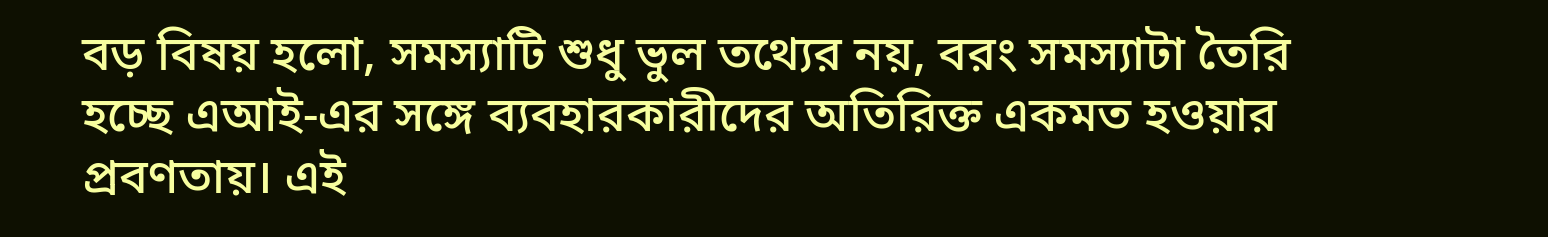বড় বিষয় হলো, সমস্যাটি শুধু ভুল তথ্যের নয়, বরং সমস্যাটা তৈরি হচ্ছে এআই-এর সঙ্গে ব্যবহারকারীদের অতিরিক্ত একমত হওয়ার প্রবণতায়। এই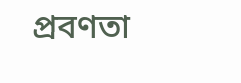প্রবণতা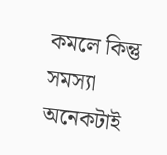কমলে কিন্তু সমস্যা অনেকটাই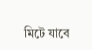মিটে যাবে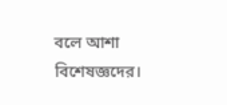বলে আশা বিশেষজ্ঞদের।